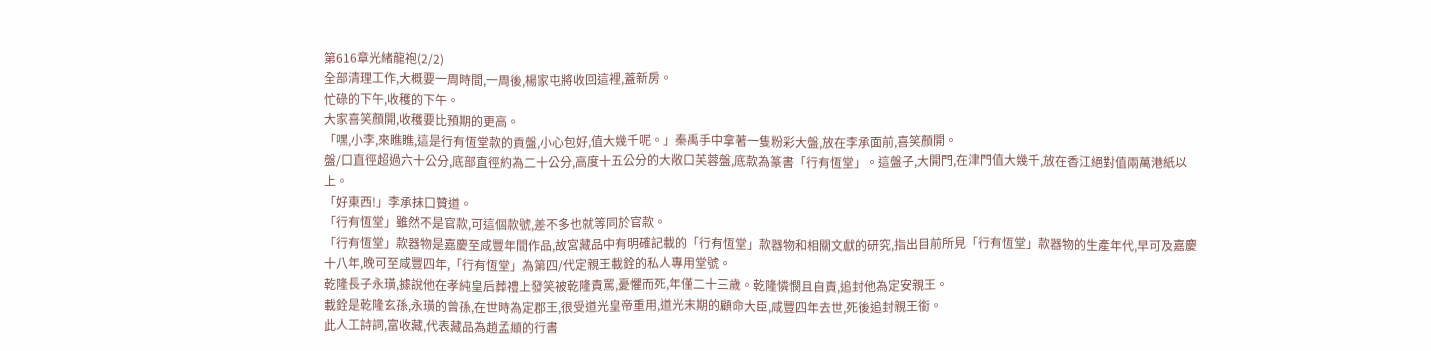第616章光緒龍袍(2/2)
全部清理工作,大概要一周時間,一周後,楊家屯將收回這裡,蓋新房。
忙碌的下午,收穫的下午。
大家喜笑顏開,收穫要比預期的更高。
「嘿,小李,來瞧瞧,這是行有恆堂款的貢盤,小心包好,值大幾千呢。」秦禹手中拿著一隻粉彩大盤,放在李承面前,喜笑顏開。
盤/口直徑超過六十公分,底部直徑約為二十公分,高度十五公分的大敞口芙蓉盤,底款為篆書「行有恆堂」。這盤子,大開門,在津門值大幾千,放在香江絕對值兩萬港紙以上。
「好東西!」李承抹口贊道。
「行有恆堂」雖然不是官款,可這個款號,差不多也就等同於官款。
「行有恆堂」款器物是嘉慶至咸豐年間作品,故宮藏品中有明確記載的「行有恆堂」款器物和相關文獻的研究,指出目前所見「行有恆堂」款器物的生產年代,早可及嘉慶十八年,晚可至咸豐四年,「行有恆堂」為第四/代定親王載銓的私人專用堂號。
乾隆長子永璜,據說他在孝純皇后葬禮上發笑被乾隆責罵,憂懼而死,年僅二十三歲。乾隆憐憫且自責,追封他為定安親王。
載銓是乾隆玄孫,永璜的曾孫,在世時為定郡王,很受道光皇帝重用,道光末期的顧命大臣,咸豐四年去世,死後追封親王銜。
此人工詩詞,富收藏,代表藏品為趙孟頫的行書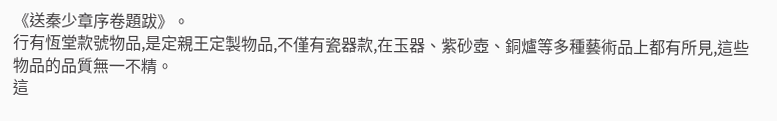《送秦少章序卷題跋》。
行有恆堂款號物品,是定親王定製物品,不僅有瓷器款,在玉器、紫砂壺、銅爐等多種藝術品上都有所見,這些物品的品質無一不精。
這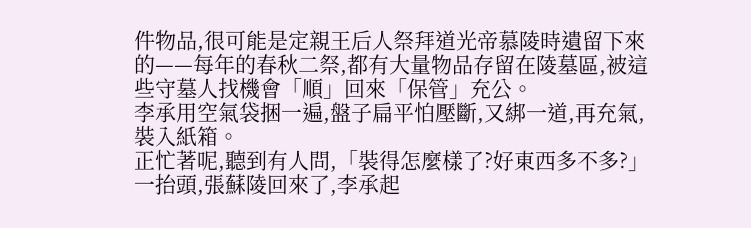件物品,很可能是定親王后人祭拜道光帝慕陵時遺留下來的——每年的春秋二祭,都有大量物品存留在陵墓區,被這些守墓人找機會「順」回來「保管」充公。
李承用空氣袋捆一遍,盤子扁平怕壓斷,又綁一道,再充氣,裝入紙箱。
正忙著呢,聽到有人問,「裝得怎麼樣了?好東西多不多?」
一抬頭,張蘇陵回來了,李承起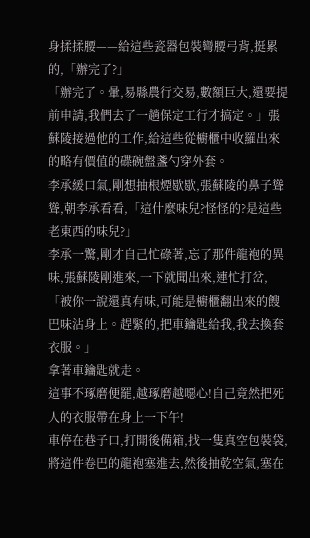身揉揉腰——給這些瓷器包裝彎腰弓背,挺累的,「辦完了?」
「辦完了。暈,易縣農行交易,數額巨大,還要提前申請,我們去了一趟保定工行才搞定。」張蘇陵接過他的工作,給這些從櫥櫃中收羅出來的略有價值的碟碗盤盞勺穿外套。
李承緩口氣,剛想抽根煙歇歇,張蘇陵的鼻子聳聳,朝李承看看,「這什麼味兒?怪怪的?是這些老東西的味兒?」
李承一驚,剛才自己忙碌著,忘了那件龍袍的異味,張蘇陵剛進來,一下就聞出來,連忙打岔,「被你一說還真有味,可能是櫥櫃翻出來的餿巴味沾身上。趕緊的,把車鑰匙給我,我去換套衣服。」
拿著車鑰匙就走。
這事不琢磨便罷,越琢磨越噁心!自己竟然把死人的衣服帶在身上一下午!
車停在巷子口,打開後備箱,找一隻真空包裝袋,將這件卷巴的龍袍塞進去,然後抽乾空氣,塞在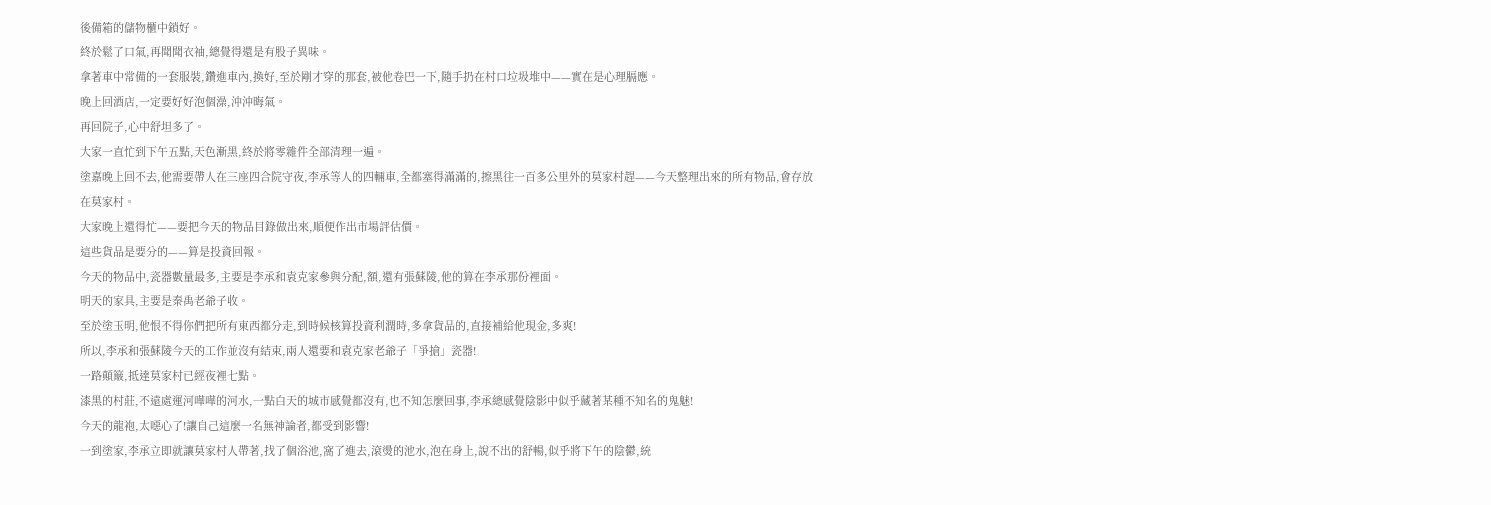後備箱的儲物櫃中鎖好。
終於鬆了口氣,再聞聞衣袖,總覺得還是有股子異味。
拿著車中常備的一套服裝,鑽進車內,換好,至於剛才穿的那套,被他卷巴一下,隨手扔在村口垃圾堆中——實在是心理膈應。
晚上回酒店,一定要好好泡個澡,沖沖晦氣。
再回院子,心中舒坦多了。
大家一直忙到下午五點,天色漸黑,終於將零雜件全部清理一遍。
塗嘉晚上回不去,他需要帶人在三座四合院守夜,李承等人的四輛車,全都塞得滿滿的,擦黑往一百多公里外的莫家村趕——今天整理出來的所有物品,會存放在莫家村。
大家晚上還得忙——要把今天的物品目錄做出來,順便作出市場評估價。
這些貨品是要分的——算是投資回報。
今天的物品中,瓷器數量最多,主要是李承和袁克家參與分配,額,還有張蘇陵,他的算在李承那份裡面。
明天的家具,主要是秦禹老爺子收。
至於塗玉明,他恨不得你們把所有東西都分走,到時候核算投資利潤時,多拿貨品的,直接補給他現金,多爽!
所以,李承和張蘇陵今天的工作並沒有結束,兩人還要和袁克家老爺子「爭搶」瓷器!
一路顛簸,抵達莫家村已經夜裡七點。
漆黑的村莊,不遠處運河嘩嘩的河水,一點白天的城市感覺都沒有,也不知怎麼回事,李承總感覺陰影中似乎藏著某種不知名的鬼魅!
今天的龍袍,太噁心了!讓自己這麼一名無神論者,都受到影響!
一到塗家,李承立即就讓莫家村人帶著,找了個浴池,窩了進去,滾燙的池水,泡在身上,說不出的舒暢,似乎將下午的陰鬱,統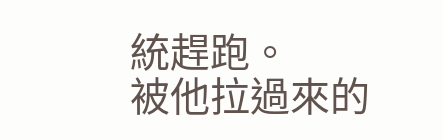統趕跑。
被他拉過來的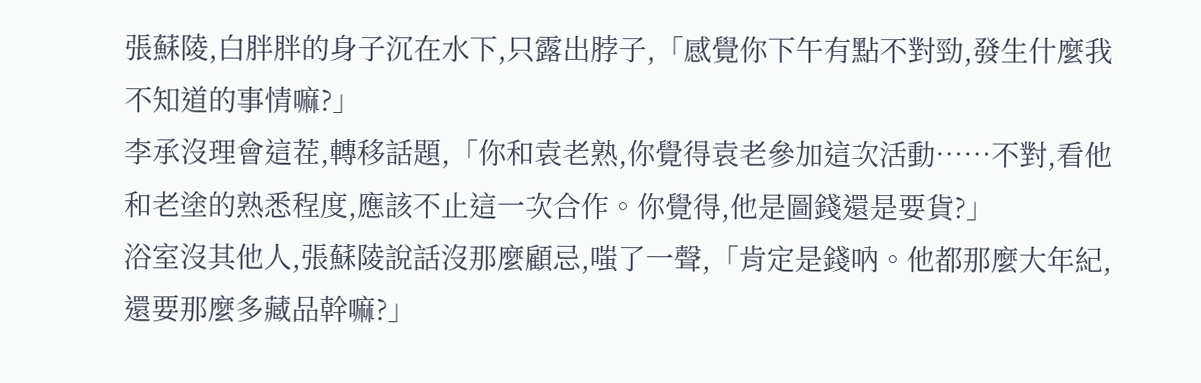張蘇陵,白胖胖的身子沉在水下,只露出脖子,「感覺你下午有點不對勁,發生什麼我不知道的事情嘛?」
李承沒理會這茬,轉移話題,「你和袁老熟,你覺得袁老參加這次活動……不對,看他和老塗的熟悉程度,應該不止這一次合作。你覺得,他是圖錢還是要貨?」
浴室沒其他人,張蘇陵說話沒那麼顧忌,嗤了一聲,「肯定是錢吶。他都那麼大年紀,還要那麼多藏品幹嘛?」